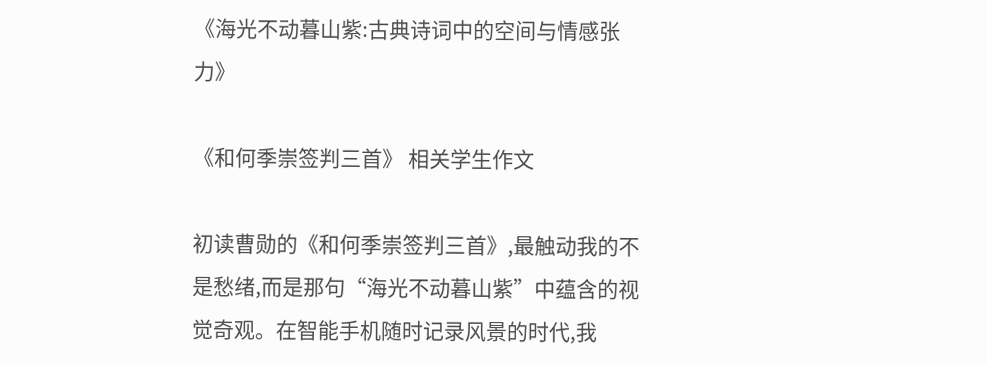《海光不动暮山紫:古典诗词中的空间与情感张力》

《和何季崇签判三首》 相关学生作文

初读曹勋的《和何季崇签判三首》,最触动我的不是愁绪,而是那句“海光不动暮山紫”中蕴含的视觉奇观。在智能手机随时记录风景的时代,我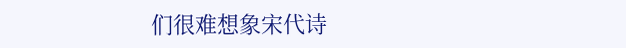们很难想象宋代诗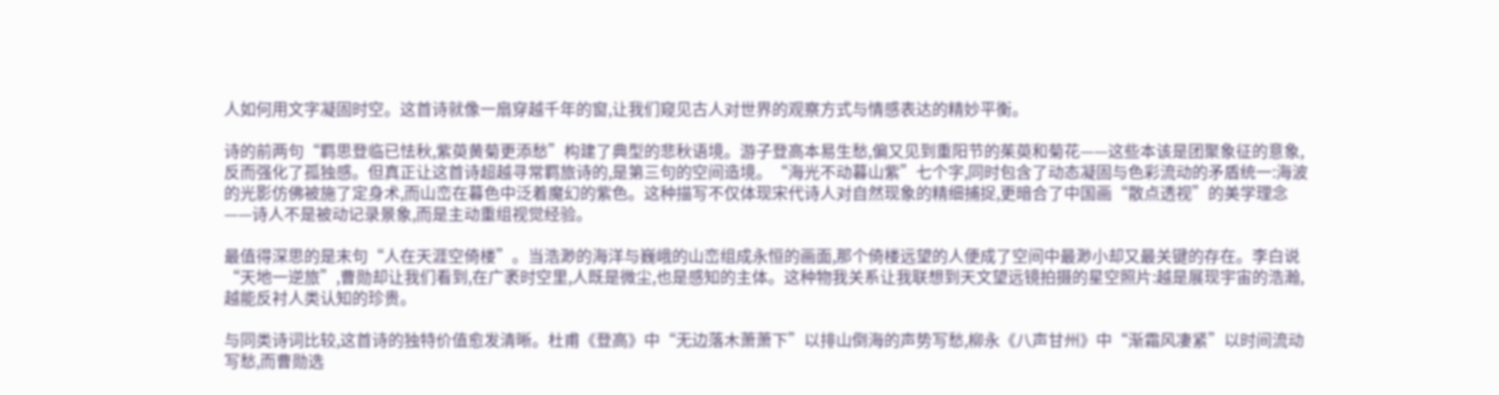人如何用文字凝固时空。这首诗就像一扇穿越千年的窗,让我们窥见古人对世界的观察方式与情感表达的精妙平衡。

诗的前两句“羁思登临已怯秋,紫萸黄菊更添愁”构建了典型的悲秋语境。游子登高本易生愁,偏又见到重阳节的茱萸和菊花——这些本该是团聚象征的意象,反而强化了孤独感。但真正让这首诗超越寻常羁旅诗的,是第三句的空间造境。“海光不动暮山紫”七个字,同时包含了动态凝固与色彩流动的矛盾统一:海波的光影仿佛被施了定身术,而山峦在暮色中泛着魔幻的紫色。这种描写不仅体现宋代诗人对自然现象的精细捕捉,更暗合了中国画“散点透视”的美学理念——诗人不是被动记录景象,而是主动重组视觉经验。

最值得深思的是末句“人在天涯空倚楼”。当浩渺的海洋与巍峨的山峦组成永恒的画面,那个倚楼远望的人便成了空间中最渺小却又最关键的存在。李白说“天地一逆旅”,曹勋却让我们看到,在广袤时空里,人既是微尘,也是感知的主体。这种物我关系让我联想到天文望远镜拍摄的星空照片:越是展现宇宙的浩瀚,越能反衬人类认知的珍贵。

与同类诗词比较,这首诗的独特价值愈发清晰。杜甫《登高》中“无边落木萧萧下”以排山倒海的声势写愁,柳永《八声甘州》中“渐霜风凄紧”以时间流动写愁,而曹勋选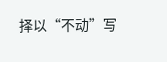择以“不动”写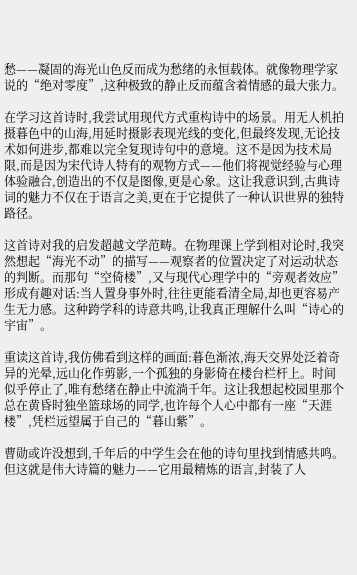愁——凝固的海光山色反而成为愁绪的永恒载体。就像物理学家说的“绝对零度”,这种极致的静止反而蕴含着情感的最大张力。

在学习这首诗时,我尝试用现代方式重构诗中的场景。用无人机拍摄暮色中的山海,用延时摄影表现光线的变化,但最终发现,无论技术如何进步,都难以完全复现诗句中的意境。这不是因为技术局限,而是因为宋代诗人特有的观物方式——他们将视觉经验与心理体验融合,创造出的不仅是图像,更是心象。这让我意识到,古典诗词的魅力不仅在于语言之美,更在于它提供了一种认识世界的独特路径。

这首诗对我的启发超越文学范畴。在物理课上学到相对论时,我突然想起“海光不动”的描写——观察者的位置决定了对运动状态的判断。而那句“空倚楼”,又与现代心理学中的“旁观者效应”形成有趣对话:当人置身事外时,往往更能看清全局,却也更容易产生无力感。这种跨学科的诗意共鸣,让我真正理解什么叫“诗心的宇宙”。

重读这首诗,我仿佛看到这样的画面:暮色渐浓,海天交界处泛着奇异的光晕,远山化作剪影,一个孤独的身影倚在楼台栏杆上。时间似乎停止了,唯有愁绪在静止中流淌千年。这让我想起校园里那个总在黄昏时独坐篮球场的同学,也许每个人心中都有一座“天涯楼”,凭栏远望属于自己的“暮山紫”。

曹勋或许没想到,千年后的中学生会在他的诗句里找到情感共鸣。但这就是伟大诗篇的魅力——它用最精炼的语言,封装了人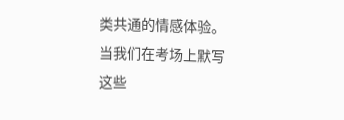类共通的情感体验。当我们在考场上默写这些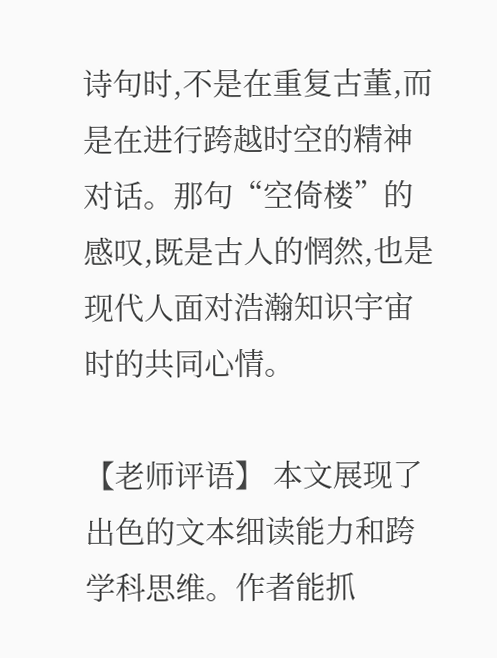诗句时,不是在重复古董,而是在进行跨越时空的精神对话。那句“空倚楼”的感叹,既是古人的惘然,也是现代人面对浩瀚知识宇宙时的共同心情。

【老师评语】 本文展现了出色的文本细读能力和跨学科思维。作者能抓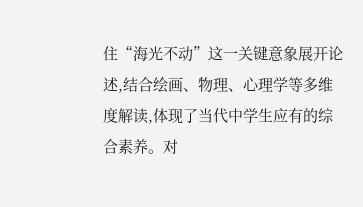住“海光不动”这一关键意象展开论述,结合绘画、物理、心理学等多维度解读,体现了当代中学生应有的综合素养。对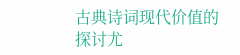古典诗词现代价值的探讨尤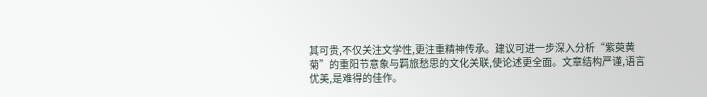其可贵,不仅关注文学性,更注重精神传承。建议可进一步深入分析“紫萸黄菊”的重阳节意象与羁旅愁思的文化关联,使论述更全面。文章结构严谨,语言优美,是难得的佳作。